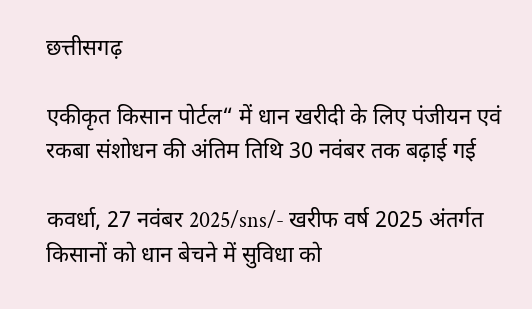छत्तीसगढ़

एकीकृत किसान पोर्टल“ में धान खरीदी के लिए पंजीयन एवं रकबा संशोधन की अंतिम तिथि 30 नवंबर तक बढ़ाई गई

कवर्धा, 27 नवंबर 2025/sns/- खरीफ वर्ष 2025 अंतर्गत किसानों को धान बेचने में सुविधा को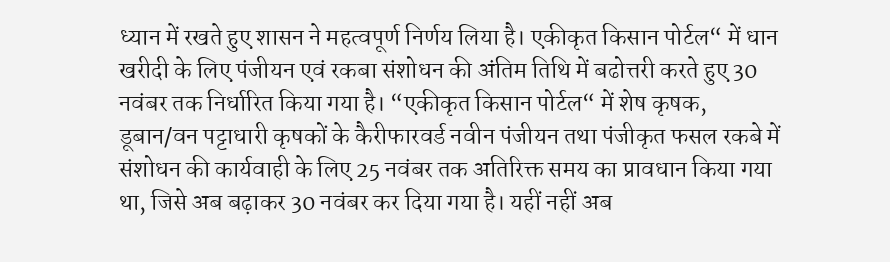ध्यान में रखते हुए शासन ने महत्वपूर्ण निर्णय लिया है। एकीकृत किसान पोर्टल“ में धान खरीदी के लिए पंजीयन एवं रकबा संशोधन की अंतिम तिथि में बढोत्तरी करते हुए 30 नवंबर तक निर्धारित किया गया है। “एकीकृत किसान पोर्टल“ में शेष कृषक, डूबान/वन पट्टाधारी कृषकों के कैरीफारवर्ड नवीन पंजीयन तथा पंजीकृत फसल रकबे में संशोधन की कार्यवाही के लिए 25 नवंबर तक अतिरिक्त समय का प्रावधान किया गया था, जिसे अब बढ़ाकर 30 नवंबर कर दिया गया है। यहीं नहीं अब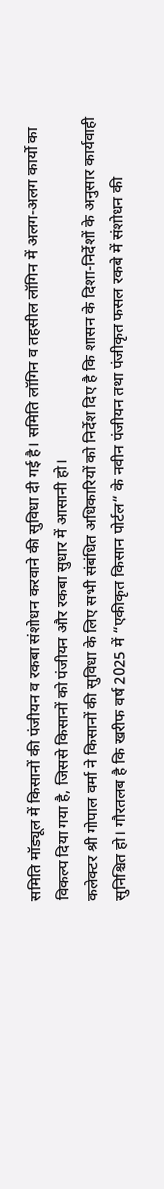समिति मॉड्यूल में किसानों की पंजीयन व रकबा संशोधन करवाने की सुविधा दी गई है। समिति लॉगिन व तहसील लॉगिन में अलग-अलग कार्यो का विकल्प दिया गया है, जिससे किसानों को पंजीयन और रकबा सुधार में आसानी हो।
कलेक्टर श्री गोपाल वर्मा ने किसानों की सुविधा के लिए सभी संबंधित अधिकारियों को निर्देश दिए है कि शासन के दिशा-निर्देशों के अनुसार कार्यवाही सुनिश्चित हो। गौरतलब है कि खरीफ वर्ष 2025 में “एकीकृत किसान पोर्टल“ के नवीन पंजीयन तथा पंजीकृत फसल रकबे में संशोधन की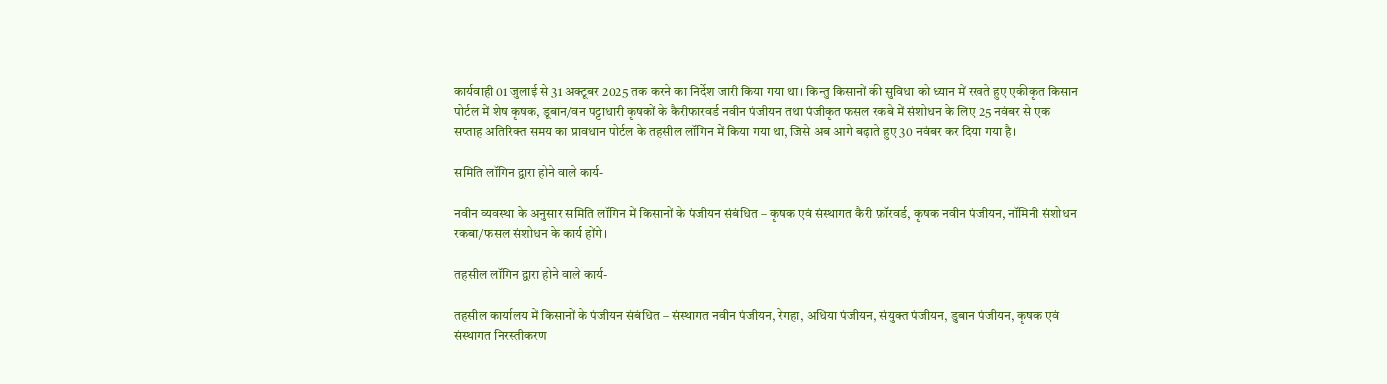कार्यवाही 01 जुलाई से 31 अक्टूबर 2025 तक करने का निर्देश जारी किया गया था। किन्तु किसानों की सुविधा को ध्यान में रखते हुए एकीकृत किसान पोर्टल में शेष कृषक, डूबान/वन पट्टाधारी कृषकों के कैरीफारवर्ड नवीन पंजीयन तथा पंजीकृत फसल रकबे में संशोधन के लिए 25 नवंबर से एक सप्ताह अतिरिक्त समय का प्रावधान पोर्टल के तहसील लॉगिन में किया गया था, जिसे अब आगे बढ़ाते हुए 30 नवंबर कर दिया गया है।

समिति लॉगिन द्वारा होने वाले कार्य-

नवीन व्यवस्था के अनुसार समिति लॉगिन में किसानों के पंजीयन संबंधित – कृषक एवं संस्थागत कैरी फ़ॉरवर्ड, कृषक नवीन पंजीयन, नॉमिनी संशोधन रकबा/फसल संशोधन के कार्य होंगे।

तहसील लॉगिन द्वारा होने वाले कार्य-

तहसील कार्यालय में किसानों के पंजीयन संबंधित – संस्थागत नवीन पंजीयन, रेगहा, अधिया पंजीयन, संयुक्त पंजीयन, डुबान पंजीयन, कृषक एवं संस्थागत निरस्तीकरण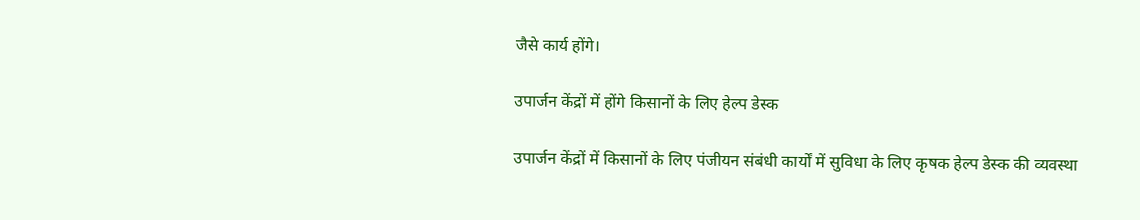जैसे कार्य होंगे।

उपार्जन केंद्रों में होंगे किसानों के लिए हेल्प डेस्क

उपार्जन केंद्रों में किसानों के लिए पंजीयन संबंधी कार्यों में सुविधा के लिए कृषक हेल्प डेस्क की व्यवस्था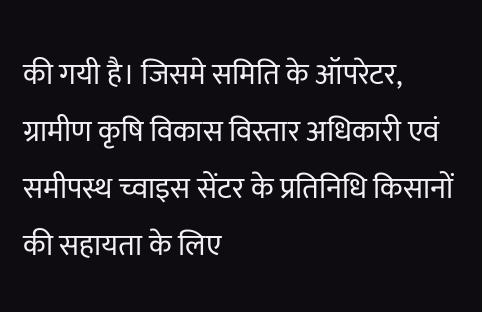की गयी है। जिसमे समिति के ऑपरेटर, ग्रामीण कृषि विकास विस्तार अधिकारी एवं समीपस्थ च्वाइस सेंटर के प्रतिनिधि किसानों की सहायता के लिए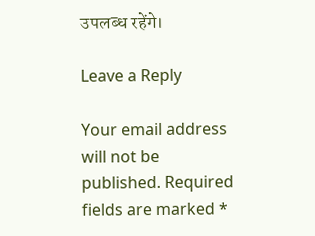उपलब्ध रहेंगे।

Leave a Reply

Your email address will not be published. Required fields are marked *